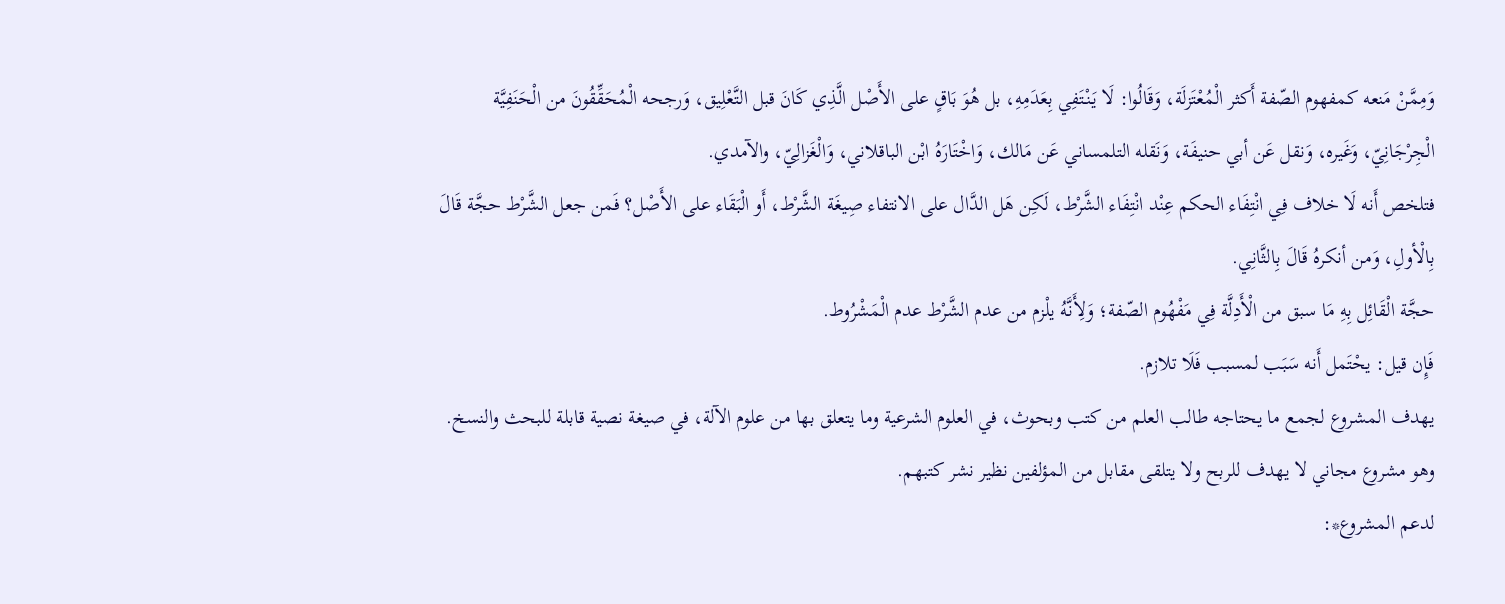وَمِمَّنْ مَنعه كمفهوم الصّفة أَكثر الْمُعْتَزلَة، وَقَالُوا: لَا يَنْتَفِي بِعَدَمِهِ، بل هُوَ بَاقٍ على الأَصْل الَّذِي كَانَ قبل التَّعْلِيق، وَرجحه الْمُحَقِّقُونَ من الْحَنَفِيَّة الْجِرْجَانِيّ، وَغَيره، وَنقل عَن أبي حنيفَة، وَنَقله التلمساني عَن مَالك، وَاخْتَارَهُ ابْن الباقلاني، وَالْغَزالِيّ، والآمدي.
فتلخص أَنه لَا خلاف فِي انْتِفَاء الحكم عِنْد انْتِفَاء الشَّرْط، لَكِن هَل الدَّال على الانتفاء صِيغَة الشَّرْط، أَو الْبَقَاء على الأَصْل؟ فَمن جعل الشَّرْط حجَّة قَالَ بِالْأولِ، وَمن أنكرهُ قَالَ بِالثَّانِي.
حجَّة الْقَائِل بِهِ مَا سبق من الْأَدِلَّة فِي مَفْهُوم الصّفة؛ وَلِأَنَّهُ يلْزم من عدم الشَّرْط عدم الْمَشْرُوط.
فَإِن قيل: يحْتَمل أَنه سَبَب لمسبب فَلَا تلازم.
يهدف المشروع لجمع ما يحتاجه طالب العلم من كتب وبحوث، في العلوم الشرعية وما يتعلق بها من علوم الآلة، في صيغة نصية قابلة للبحث والنسخ.
وهو مشروع مجاني لا يهدف للربح ولا يتلقى مقابل من المؤلفين نظير نشر كتبهم.
لدعم المشروع*: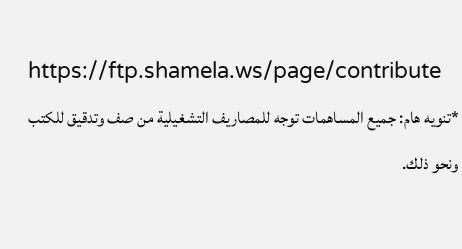https://ftp.shamela.ws/page/contribute
*تنويه هام: جميع المساهمات توجه للمصاريف التشغيلية من صف وتدقيق للكتب ونحو ذلك.